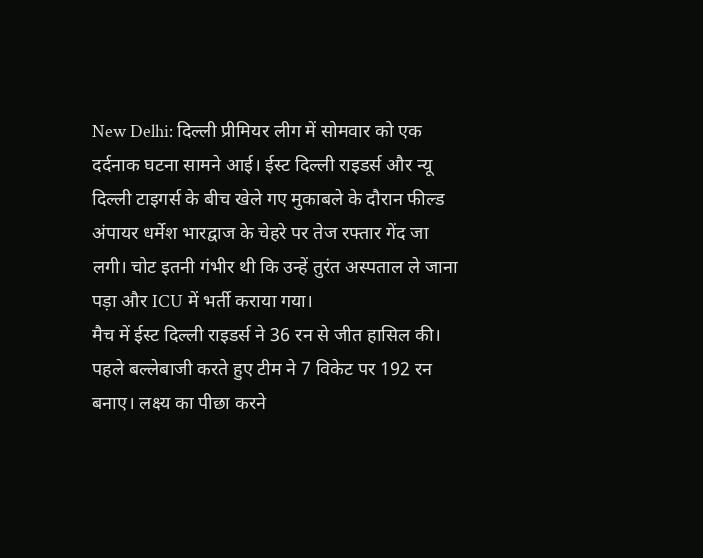New Delhi: दिल्ली प्रीमियर लीग में सोमवार को एक दर्दनाक घटना सामने आई। ईस्ट दिल्ली राइडर्स और न्यू दिल्ली टाइगर्स के बीच खेले गए मुकाबले के दौरान फील्ड अंपायर धर्मेश भारद्वाज के चेहरे पर तेज रफ्तार गेंद जा लगी। चोट इतनी गंभीर थी कि उन्हें तुरंत अस्पताल ले जाना पड़ा और ICU में भर्ती कराया गया।
मैच में ईस्ट दिल्ली राइडर्स ने 36 रन से जीत हासिल की। पहले बल्लेबाजी करते हुए टीम ने 7 विकेट पर 192 रन बनाए। लक्ष्य का पीछा करने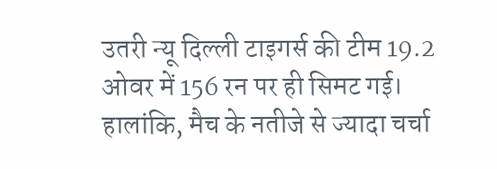उतरी न्यू दिल्ली टाइगर्स की टीम 19.2 ओवर में 156 रन पर ही सिमट गई। हालांकि, मैच के नतीजे से ज्यादा चर्चा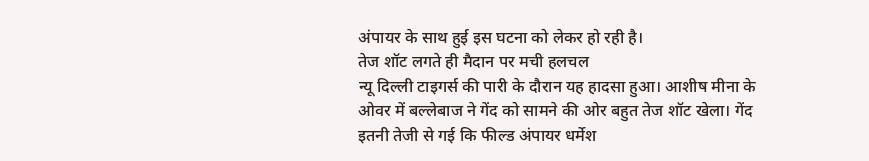अंपायर के साथ हुई इस घटना को लेकर हो रही है।
तेज शॉट लगते ही मैदान पर मची हलचल
न्यू दिल्ली टाइगर्स की पारी के दौरान यह हादसा हुआ। आशीष मीना के ओवर में बल्लेबाज ने गेंद को सामने की ओर बहुत तेज शॉट खेला। गेंद इतनी तेजी से गई कि फील्ड अंपायर धर्मेश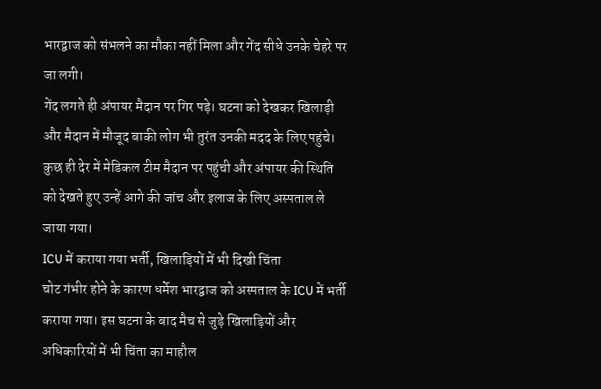भारद्वाज को संभलने का मौका नहीं मिला और गेंद सीधे उनके चेहरे पर जा लगी।
गेंद लगते ही अंपायर मैदान पर गिर पड़े। घटना को देखकर खिलाड़ी और मैदान में मौजूद बाकी लोग भी तुरंत उनकी मदद के लिए पहुंचे। कुछ ही देर में मेडिकल टीम मैदान पर पहुंची और अंपायर की स्थिति को देखते हुए उन्हें आगे की जांच और इलाज के लिए अस्पताल ले जाया गया।
ICU में कराया गया भर्ती, खिलाड़ियों में भी दिखी चिंता
चोट गंभीर होने के कारण धर्मेश भारद्वाज को अस्पताल के ICU में भर्ती कराया गया। इस घटना के बाद मैच से जुड़े खिलाड़ियों और अधिकारियों में भी चिंता का माहौल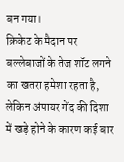बन गया।
क्रिकेट के मैदान पर बल्लेबाजों के तेज शॉट लगने का खतरा हमेशा रहता है, लेकिन अंपायर गेंद की दिशा में खड़े होने के कारण कई बार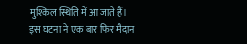मुश्किल स्थिति में आ जाते हैं। इस घटना ने एक बार फिर मैदान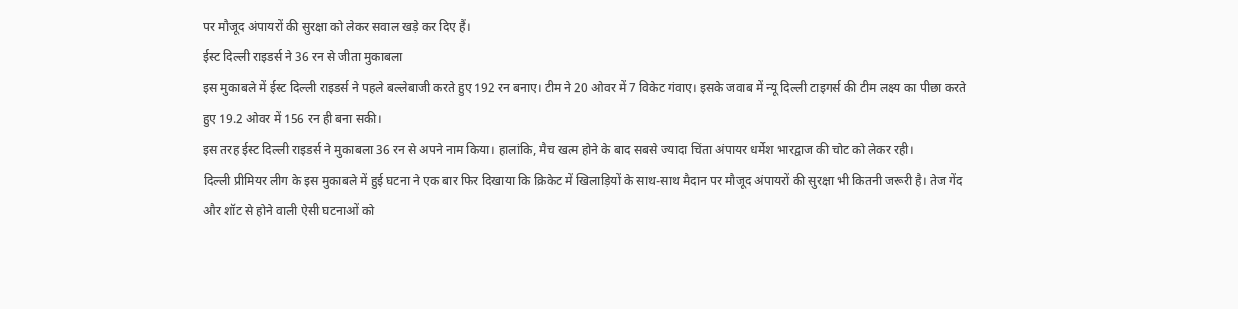पर मौजूद अंपायरों की सुरक्षा को लेकर सवाल खड़े कर दिए हैं।
ईस्ट दिल्ली राइडर्स ने 36 रन से जीता मुकाबला
इस मुकाबले में ईस्ट दिल्ली राइडर्स ने पहले बल्लेबाजी करते हुए 192 रन बनाए। टीम ने 20 ओवर में 7 विकेट गंवाए। इसके जवाब में न्यू दिल्ली टाइगर्स की टीम लक्ष्य का पीछा करते हुए 19.2 ओवर में 156 रन ही बना सकी।
इस तरह ईस्ट दिल्ली राइडर्स ने मुकाबला 36 रन से अपने नाम किया। हालांकि, मैच खत्म होने के बाद सबसे ज्यादा चिंता अंपायर धर्मेश भारद्वाज की चोट को लेकर रही।
दिल्ली प्रीमियर लीग के इस मुकाबले में हुई घटना ने एक बार फिर दिखाया कि क्रिकेट में खिलाड़ियों के साथ-साथ मैदान पर मौजूद अंपायरों की सुरक्षा भी कितनी जरूरी है। तेज गेंद और शॉट से होने वाली ऐसी घटनाओं को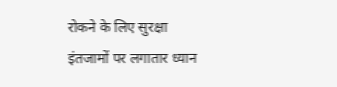रोकने के लिए सुरक्षा इंतजामों पर लगातार ध्यान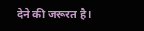देने की जरूरत है।